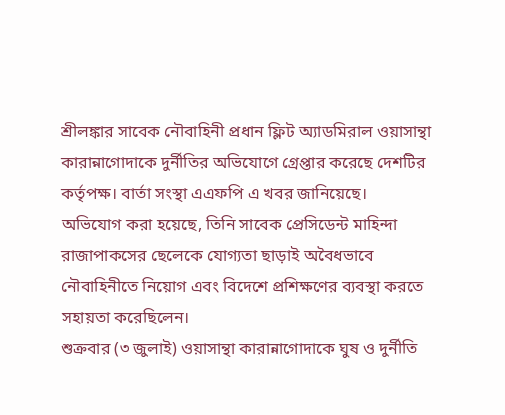শ্রীলঙ্কার সাবেক নৌবাহিনী প্রধান ফ্লিট অ্যাডমিরাল ওয়াসান্থা কারান্নাগোদাকে দুর্নীতির অভিযোগে গ্রেপ্তার করেছে দেশটির কর্তৃপক্ষ। বার্তা সংস্থা এএফপি এ খবর জানিয়েছে।
অভিযোগ করা হয়েছে, তিনি সাবেক প্রেসিডেন্ট মাহিন্দা রাজাপাকসের ছেলেকে যোগ্যতা ছাড়াই অবৈধভাবে নৌবাহিনীতে নিয়োগ এবং বিদেশে প্রশিক্ষণের ব্যবস্থা করতে সহায়তা করেছিলেন।
শুক্রবার (৩ জুলাই) ওয়াসান্থা কারান্নাগোদাকে ঘুষ ও দুর্নীতি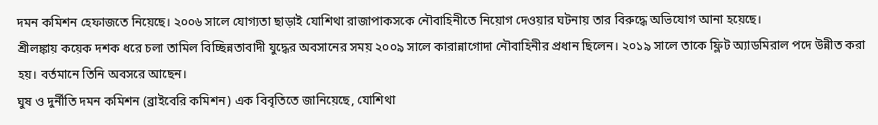দমন কমিশন হেফাজতে নিয়েছে। ২০০৬ সালে যোগ্যতা ছাড়াই যোশিথা রাজাপাকসকে নৌবাহিনীতে নিয়োগ দেওয়ার ঘটনায় তার বিরুদ্ধে অভিযোগ আনা হয়েছে।
শ্রীলঙ্কায় কয়েক দশক ধরে চলা তামিল বিচ্ছিন্নতাবাদী যুদ্ধের অবসানের সময় ২০০৯ সালে কারান্নাগোদা নৌবাহিনীর প্রধান ছিলেন। ২০১৯ সালে তাকে ফ্লিট অ্যাডমিরাল পদে উন্নীত করা হয়। বর্তমানে তিনি অবসরে আছেন।
ঘুষ ও দুর্নীতি দমন কমিশন (ব্রাইবেরি কমিশন) এক বিবৃতিতে জানিয়েছে, যোশিথা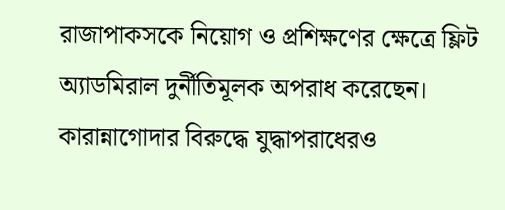রাজাপাকসকে নিয়োগ ও প্রশিক্ষণের ক্ষেত্রে ফ্লিট অ্যাডমিরাল দুর্নীতিমূলক অপরাধ করেছেন।
কারান্নাগোদার বিরুদ্ধে যুদ্ধাপরাধেরও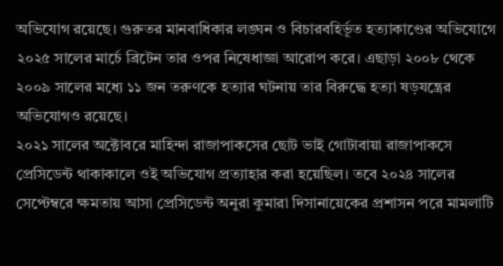অভিযোগ রয়েছে। গুরুতর মানবাধিকার লঙ্ঘন ও বিচারবহির্ভূত হত্যাকাণ্ডের অভিযোগে ২০২৫ সালের মার্চে ব্রিটেন তার ওপর নিষেধাজ্ঞা আরোপ করে। এছাড়া ২০০৮ থেকে ২০০৯ সালের মধ্যে ১১ জন তরুণকে হত্যার ঘটনায় তার বিরুদ্ধে হত্যা ষড়যন্ত্রের অভিযোগও রয়েছে।
২০২১ সালের অক্টোবরে মাহিন্দা রাজাপাকসের ছোট ভাই গোটাবায়া রাজাপাকসে প্রেসিডেন্ট থাকাকালে ওই অভিযোগ প্রত্যাহার করা হয়েছিল। তবে ২০২৪ সালের সেপ্টেম্বরে ক্ষমতায় আসা প্রেসিডেন্ট অনুরা কুমারা দিসানায়েকের প্রশাসন পরে মামলাটি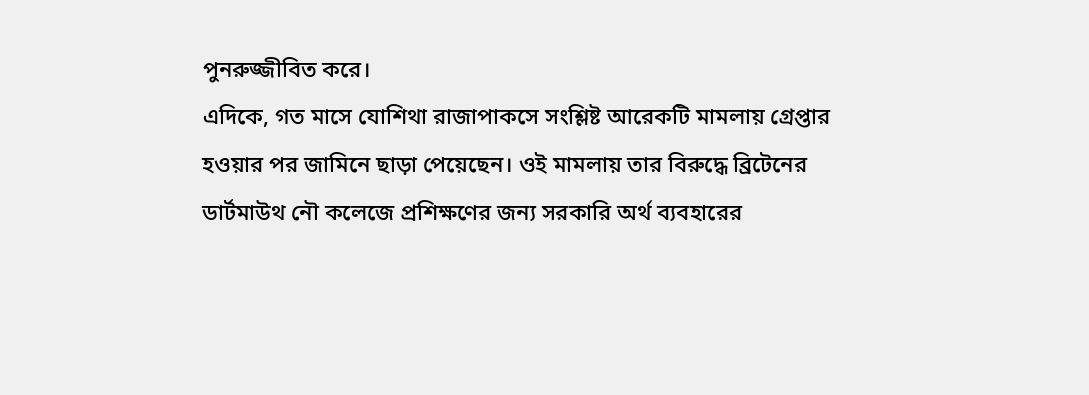পুনরুজ্জীবিত করে।
এদিকে, গত মাসে যোশিথা রাজাপাকসে সংশ্লিষ্ট আরেকটি মামলায় গ্রেপ্তার হওয়ার পর জামিনে ছাড়া পেয়েছেন। ওই মামলায় তার বিরুদ্ধে ব্রিটেনের ডার্টমাউথ নৌ কলেজে প্রশিক্ষণের জন্য সরকারি অর্থ ব্যবহারের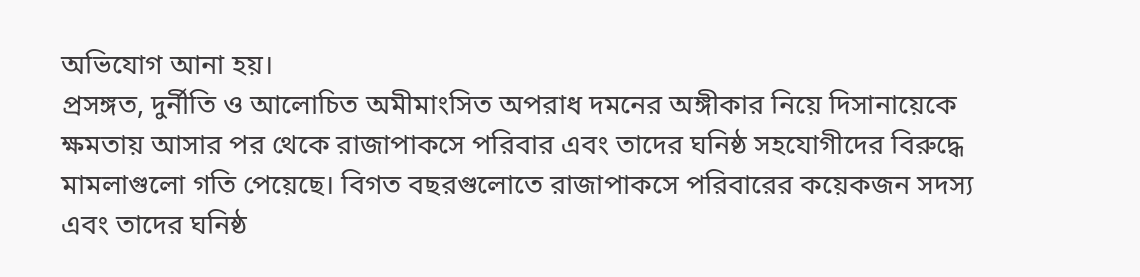অভিযোগ আনা হয়।
প্রসঙ্গত, দুর্নীতি ও আলোচিত অমীমাংসিত অপরাধ দমনের অঙ্গীকার নিয়ে দিসানায়েকে ক্ষমতায় আসার পর থেকে রাজাপাকসে পরিবার এবং তাদের ঘনিষ্ঠ সহযোগীদের বিরুদ্ধে মামলাগুলো গতি পেয়েছে। বিগত বছরগুলোতে রাজাপাকসে পরিবারের কয়েকজন সদস্য এবং তাদের ঘনিষ্ঠ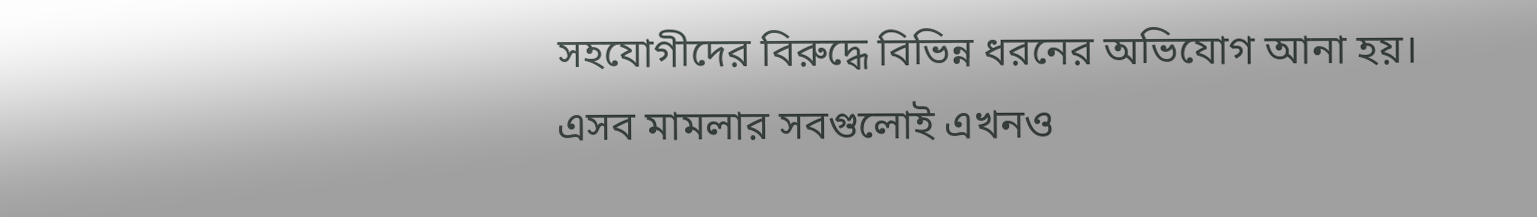সহযোগীদের বিরুদ্ধে বিভিন্ন ধরনের অভিযোগ আনা হয়। এসব মামলার সবগুলোই এখনও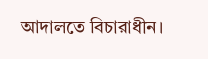আদালতে বিচারাধীন।